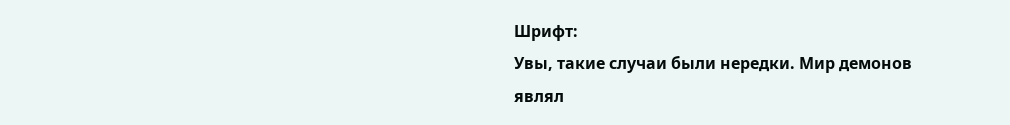Шрифт:
Увы, такие случаи были нередки. Мир демонов являл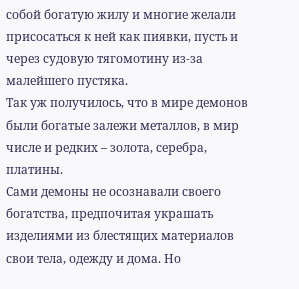собой богатую жилу и многие желали присосаться к ней как пиявки, пусть и через судовую тягомотину из-за малейшего пустяка.
Так уж получилось, что в мире демонов были богатые залежи металлов, в мир числе и редких – золота, серебра, платины.
Сами демоны не осознавали своего богатства, предпочитая украшать изделиями из блестящих материалов свои тела, одежду и дома. Но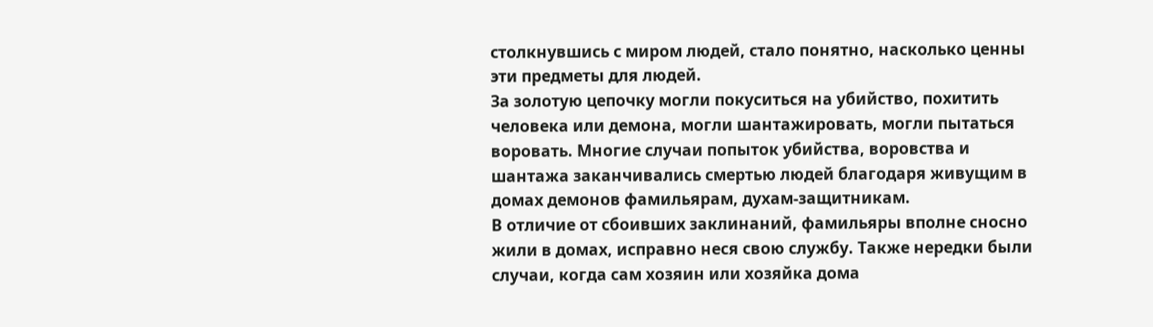столкнувшись с миром людей, стало понятно, насколько ценны эти предметы для людей.
За золотую цепочку могли покуситься на убийство, похитить человека или демона, могли шантажировать, могли пытаться воровать. Многие случаи попыток убийства, воровства и шантажа заканчивались смертью людей благодаря живущим в домах демонов фамильярам, духам-защитникам.
В отличие от сбоивших заклинаний, фамильяры вполне сносно жили в домах, исправно неся свою службу. Также нередки были случаи, когда сам хозяин или хозяйка дома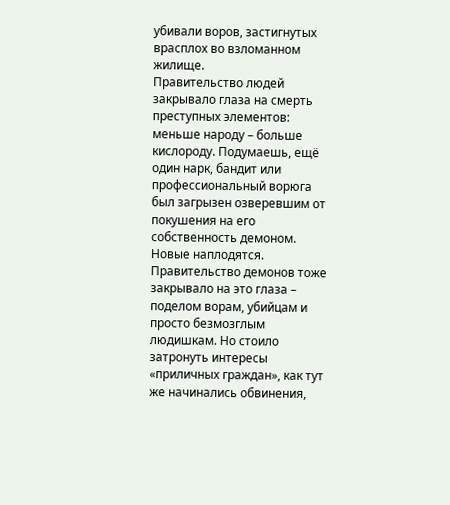убивали воров, застигнутых врасплох во взломанном жилище.
Правительство людей закрывало глаза на смерть преступных элементов: меньше народу – больше кислороду. Подумаешь, ещё один нарк, бандит или профессиональный ворюга был загрызен озверевшим от покушения на его собственность демоном. Новые наплодятся.
Правительство демонов тоже закрывало на это глаза – поделом ворам, убийцам и просто безмозглым людишкам. Но стоило затронуть интересы «приличных граждан», как тут же начинались обвинения,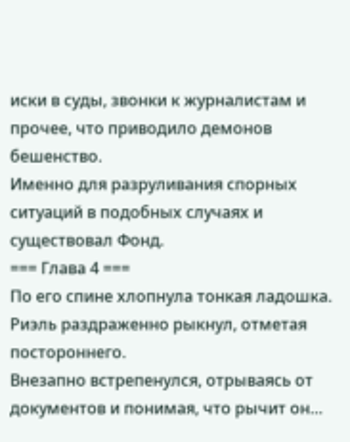иски в суды, звонки к журналистам и прочее, что приводило демонов бешенство.
Именно для разруливания спорных ситуаций в подобных случаях и существовал Фонд.
=== Глава 4 ===
По его спине хлопнула тонкая ладошка. Риэль раздраженно рыкнул, отметая постороннего.
Внезапно встрепенулся, отрываясь от документов и понимая, что рычит он…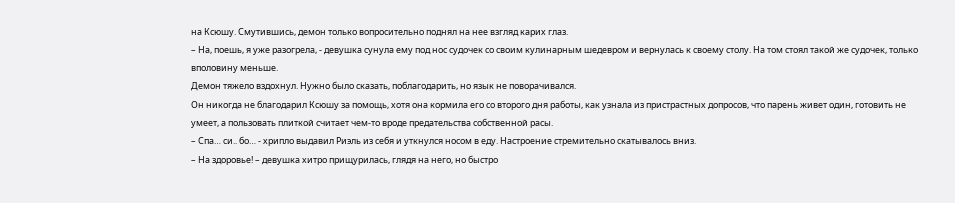на Ксюшу. Смутившись, демон только вопросительно поднял на нее взгляд карих глаз.
– На, поешь, я уже разогрела, - девушка сунула ему под нос судочек со своим кулинарным шедевром и вернулась к своему столу. На том стоял такой же судочек, только вполовину меньше.
Демон тяжело вздохнул. Нужно было сказать, поблагодарить, но язык не поворачивался.
Он никогда не благодарил Ксюшу за помощь, хотя она кормила его со второго дня работы, как узнала из пристрастных допросов, что парень живет один, готовить не умеет, а пользовать плиткой считает чем-то вроде предательства собственной расы.
– Спа… си.. бо… - хрипло выдавил Риэль из себя и уткнулся носом в еду. Настроение стремительно скатывалось вниз.
– На здоровье! – девушка хитро прищурилась, глядя на него, но быстро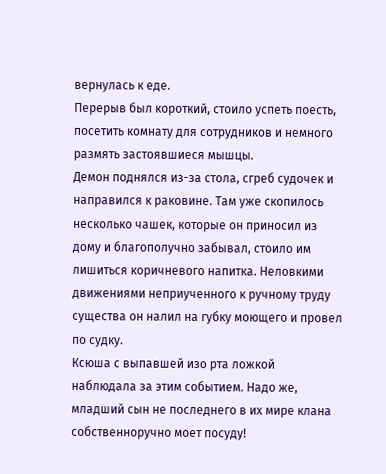вернулась к еде.
Перерыв был короткий, стоило успеть поесть, посетить комнату для сотрудников и немного размять застоявшиеся мышцы.
Демон поднялся из-за стола, сгреб судочек и направился к раковине. Там уже скопилось несколько чашек, которые он приносил из дому и благополучно забывал, стоило им лишиться коричневого напитка. Неловкими движениями неприученного к ручному труду существа он налил на губку моющего и провел по судку.
Ксюша с выпавшей изо рта ложкой наблюдала за этим событием. Надо же, младший сын не последнего в их мире клана собственноручно моет посуду!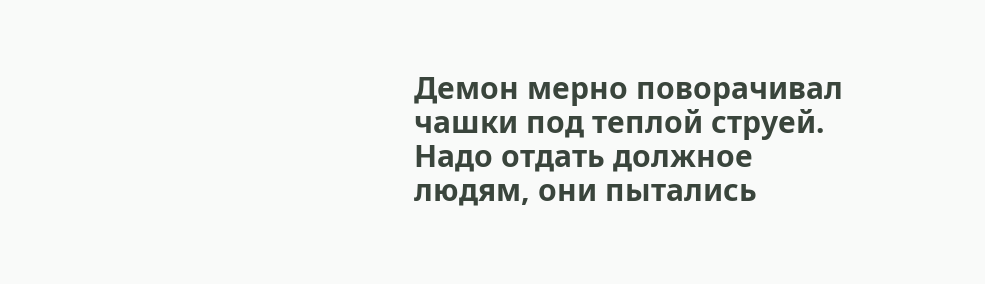Демон мерно поворачивал чашки под теплой струей. Надо отдать должное людям, они пытались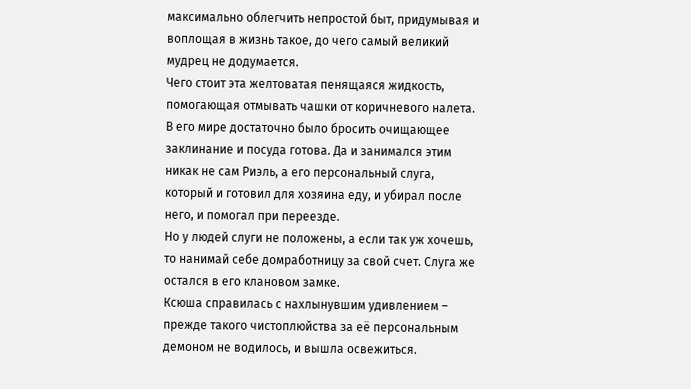максимально облегчить непростой быт, придумывая и воплощая в жизнь такое, до чего самый великий мудрец не додумается.
Чего стоит эта желтоватая пенящаяся жидкость, помогающая отмывать чашки от коричневого налета. В его мире достаточно было бросить очищающее заклинание и посуда готова. Да и занимался этим никак не сам Риэль, а его персональный слуга, который и готовил для хозяина еду, и убирал после него, и помогал при переезде.
Но у людей слуги не положены, а если так уж хочешь, то нанимай себе домработницу за свой счет. Слуга же остался в его клановом замке.
Ксюша справилась с нахлынувшим удивлением – прежде такого чистоплюйства за её персональным демоном не водилось, и вышла освежиться.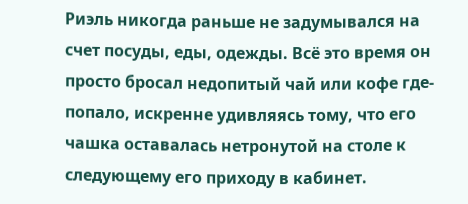Риэль никогда раньше не задумывался на счет посуды, еды, одежды. Всё это время он просто бросал недопитый чай или кофе где-попало, искренне удивляясь тому, что его чашка оставалась нетронутой на столе к следующему его приходу в кабинет.